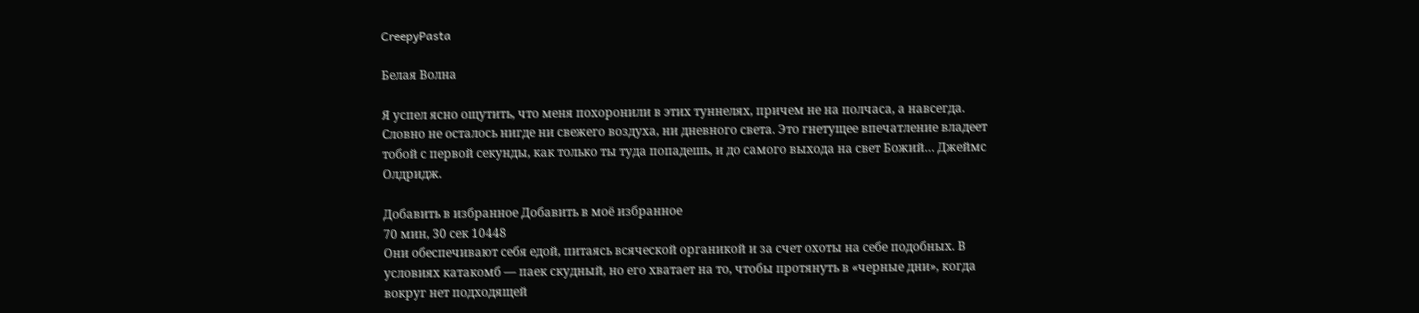CreepyPasta

Белая Волна

Я успел ясно ощутить, что меня похоронили в этих туннелях, причем не на полчаса, а навсегда. Словно не осталось нигде ни свежего воздуха, ни дневного света. Это гнетущее впечатление владеет тобой с первой секунды, как только ты туда попадешь, и до самого выхода на свет Божий… Джеймс Олдридж.

Добавить в избранное Добавить в моё избранное
70 мин, 30 сек 10448
Они обеспечивают себя едой, питаясь всяческой органикой и за счет охоты на себе подобных. В условиях катакомб — паек скудный, но его хватает на то, чтобы протянуть в «черные дни», когда вокруг нет подходящей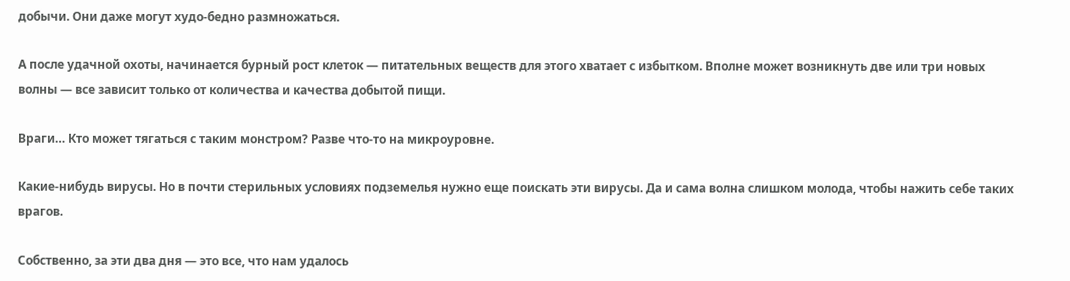добычи. Они даже могут худо-бедно размножаться.

А после удачной охоты, начинается бурный рост клеток — питательных веществ для этого хватает с избытком. Вполне может возникнуть две или три новых волны — все зависит только от количества и качества добытой пищи.

Враги… Кто может тягаться с таким монстром? Разве что-то на микроуровне.

Какие-нибудь вирусы. Но в почти стерильных условиях подземелья нужно еще поискать эти вирусы. Да и сама волна слишком молода, чтобы нажить себе таких врагов.

Собственно, за эти два дня — это все, что нам удалось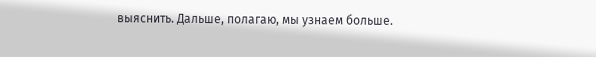выяснить. Дальше, полагаю, мы узнаем больше.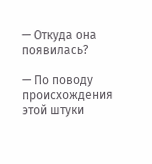— Откуда она появилась?

— По поводу происхождения этой штуки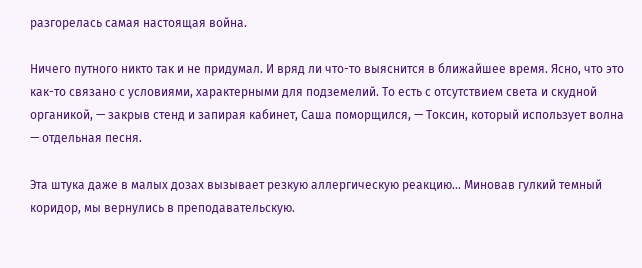разгорелась самая настоящая война.

Ничего путного никто так и не придумал. И вряд ли что-то выяснится в ближайшее время. Ясно, что это как-то связано с условиями, характерными для подземелий. То есть с отсутствием света и скудной органикой, — закрыв стенд и запирая кабинет, Саша поморщился, — Токсин, который использует волна — отдельная песня.

Эта штука даже в малых дозах вызывает резкую аллергическую реакцию… Миновав гулкий темный коридор, мы вернулись в преподавательскую.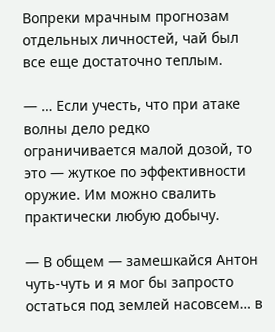Вопреки мрачным прогнозам отдельных личностей, чай был все еще достаточно теплым.

— … Если учесть, что при атаке волны дело редко ограничивается малой дозой, то это — жуткое по эффективности оружие. Им можно свалить практически любую добычу.

— В общем — замешкайся Антон чуть-чуть и я мог бы запросто остаться под землей насовсем… в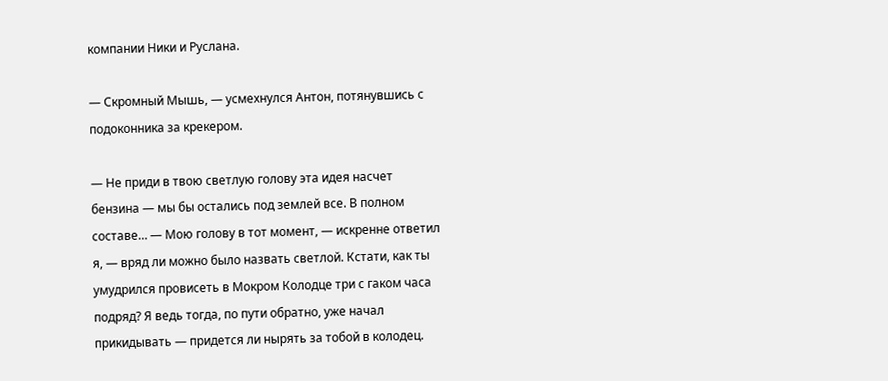компании Ники и Руслана.

— Скромный Мышь, — усмехнулся Антон, потянувшись с подоконника за крекером.

— Не приди в твою светлую голову эта идея насчет бензина — мы бы остались под землей все. В полном составе… — Мою голову в тот момент, — искренне ответил я, — вряд ли можно было назвать светлой. Кстати, как ты умудрился провисеть в Мокром Колодце три с гаком часа подряд? Я ведь тогда, по пути обратно, уже начал прикидывать — придется ли нырять за тобой в колодец.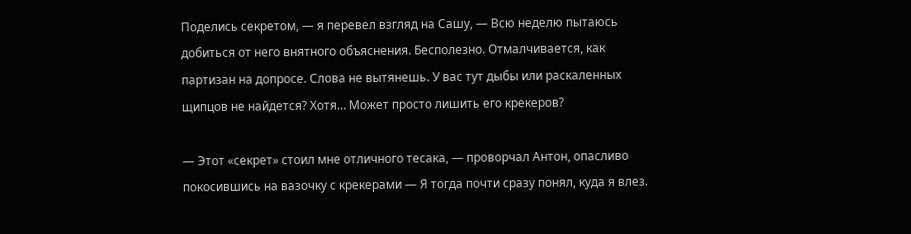Поделись секретом, — я перевел взгляд на Сашу, — Всю неделю пытаюсь добиться от него внятного объяснения. Бесполезно. Отмалчивается, как партизан на допросе. Слова не вытянешь. У вас тут дыбы или раскаленных щипцов не найдется? Хотя… Может просто лишить его крекеров?

— Этот «секрет» стоил мне отличного тесака, — проворчал Антон, опасливо покосившись на вазочку с крекерами — Я тогда почти сразу понял, куда я влез.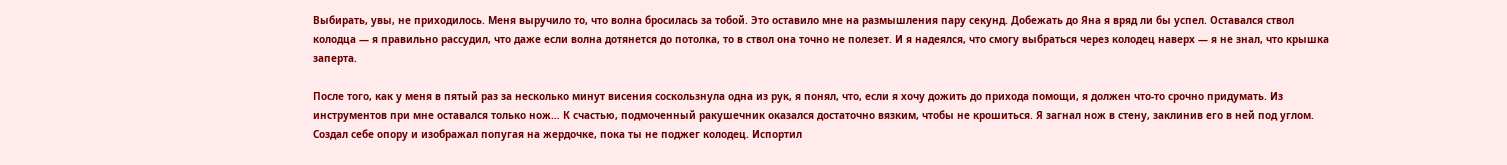Выбирать, увы, не приходилось. Меня выручило то, что волна бросилась за тобой. Это оставило мне на размышления пару секунд. Добежать до Яна я вряд ли бы успел. Оставался ствол колодца — я правильно рассудил, что даже если волна дотянется до потолка, то в ствол она точно не полезет. И я надеялся, что смогу выбраться через колодец наверх — я не знал, что крышка заперта.

После того, как у меня в пятый раз за несколько минут висения соскользнула одна из рук, я понял, что, если я хочу дожить до прихода помощи, я должен что-то срочно придумать. Из инструментов при мне оставался только нож… К счастью, подмоченный ракушечник оказался достаточно вязким, чтобы не крошиться. Я загнал нож в стену, заклинив его в ней под углом. Создал себе опору и изображал попугая на жердочке, пока ты не поджег колодец. Испортил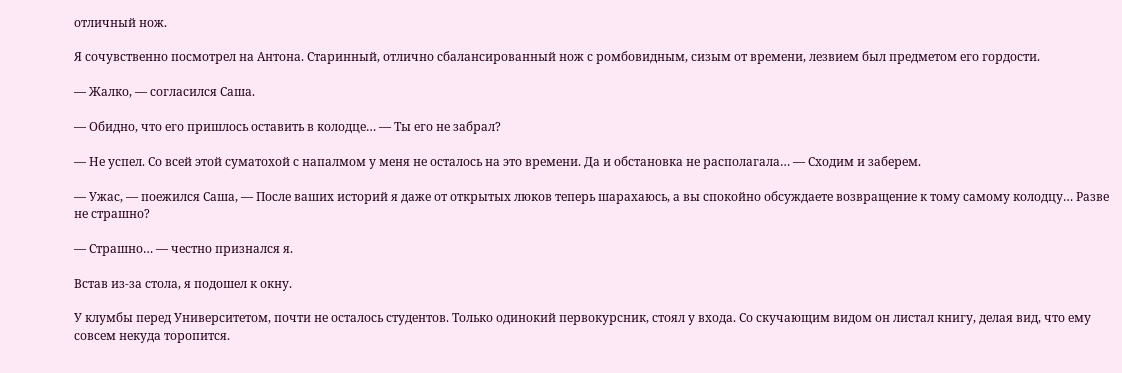отличный нож.

Я сочувственно посмотрел на Антона. Старинный, отлично сбалансированный нож с ромбовидным, сизым от времени, лезвием был предметом его гордости.

— Жалко, — согласился Саша.

— Обидно, что его пришлось оставить в колодце… — Ты его не забрал?

— Не успел. Со всей этой суматохой с напалмом у меня не осталось на это времени. Да и обстановка не располагала… — Сходим и заберем.

— Ужас, — поежился Саша, — После ваших историй я даже от открытых люков теперь шарахаюсь, а вы спокойно обсуждаете возвращение к тому самому колодцу… Разве не страшно?

— Страшно… — честно признался я.

Встав из-за стола, я подошел к окну.

У клумбы перед Университетом, почти не осталось студентов. Только одинокий первокурсник, стоял у входа. Со скучающим видом он листал книгу, делая вид, что ему совсем некуда торопится.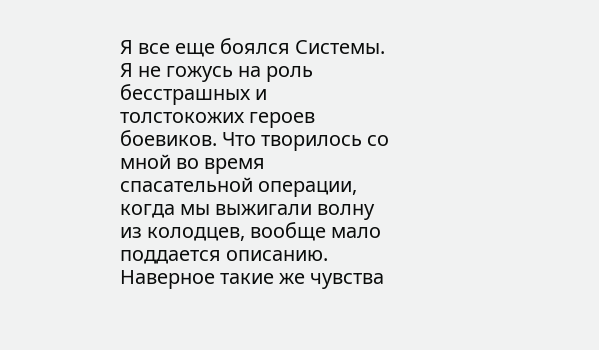Я все еще боялся Системы. Я не гожусь на роль бесстрашных и толстокожих героев боевиков. Что творилось со мной во время спасательной операции, когда мы выжигали волну из колодцев, вообще мало поддается описанию. Наверное такие же чувства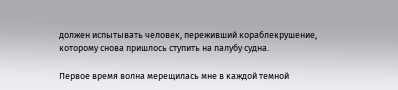должен испытывать человек, переживший кораблекрушение, которому снова пришлось ступить на палубу судна.

Первое время волна мерещилась мне в каждой темной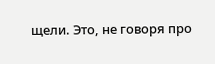щели. Это, не говоря про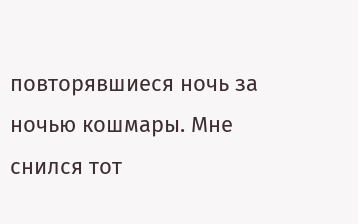повторявшиеся ночь за ночью кошмары. Мне снился тот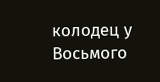колодец у Восьмого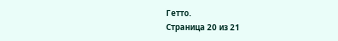Гетто.
Страница 20 из 21